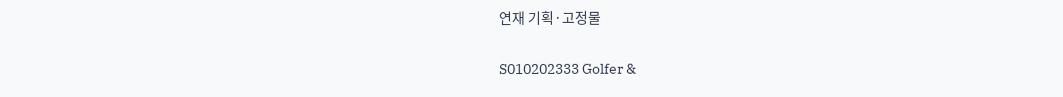연재 기획·고정물

S010202333 Golfer &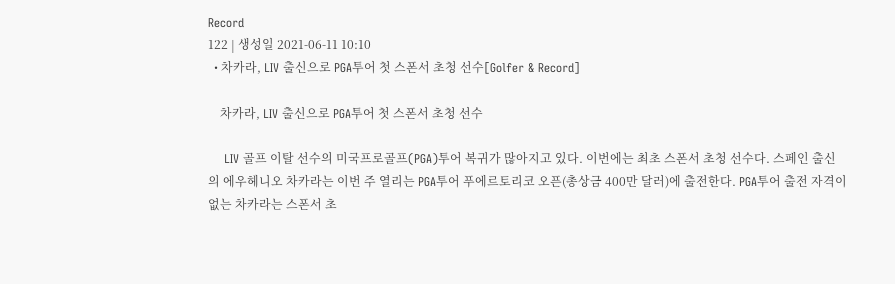Record
122 | 생성일 2021-06-11 10:10
  • 차카라, LIV 출신으로 PGA투어 첫 스폰서 초청 선수[Golfer & Record]

    차카라, LIV 출신으로 PGA투어 첫 스폰서 초청 선수

    LIV 골프 이탈 선수의 미국프로골프(PGA)투어 복귀가 많아지고 있다. 이번에는 최초 스폰서 초청 선수다. 스페인 출신의 에우헤니오 차카라는 이번 주 열리는 PGA투어 푸에르토리코 오픈(총상금 400만 달러)에 출전한다. PGA투어 출전 자격이 없는 차카라는 스폰서 초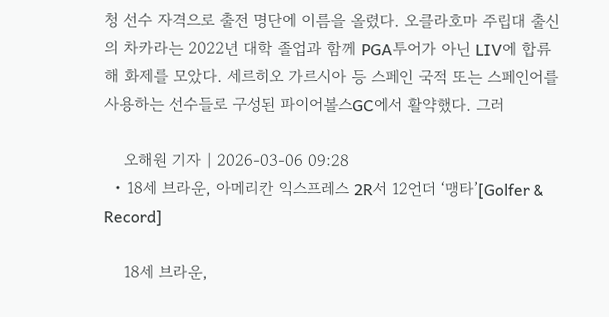청 선수 자격으로 출전 명단에 이름을 올렸다. 오클라호마 주립대 출신의 차카라는 2022년 대학 졸업과 함께 PGA투어가 아닌 LIV에 합류해 화제를 모았다. 세르히오 가르시아 등 스페인 국적 또는 스페인어를 사용하는 선수들로 구성된 파이어볼스GC에서 활약했다. 그러

    오해원 기자 | 2026-03-06 09:28
  • 18세 브라운, 아메리칸 익스프레스 2R서 12언더 ‘맹타’[Golfer & Record]

    18세 브라운,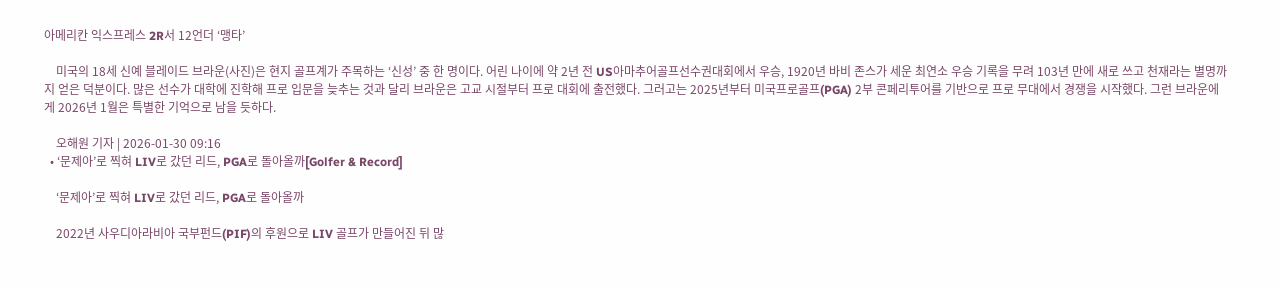아메리칸 익스프레스 2R서 12언더 ‘맹타’

    미국의 18세 신예 블레이드 브라운(사진)은 현지 골프계가 주목하는 ‘신성’ 중 한 명이다. 어린 나이에 약 2년 전 US아마추어골프선수권대회에서 우승, 1920년 바비 존스가 세운 최연소 우승 기록을 무려 103년 만에 새로 쓰고 천재라는 별명까지 얻은 덕분이다. 많은 선수가 대학에 진학해 프로 입문을 늦추는 것과 달리 브라운은 고교 시절부터 프로 대회에 출전했다. 그러고는 2025년부터 미국프로골프(PGA) 2부 콘페리투어를 기반으로 프로 무대에서 경쟁을 시작했다. 그런 브라운에게 2026년 1월은 특별한 기억으로 남을 듯하다.

    오해원 기자 | 2026-01-30 09:16
  • ‘문제아’로 찍혀 LIV로 갔던 리드, PGA로 돌아올까[Golfer & Record]

    ‘문제아’로 찍혀 LIV로 갔던 리드, PGA로 돌아올까

    2022년 사우디아라비아 국부펀드(PIF)의 후원으로 LIV 골프가 만들어진 뒤 많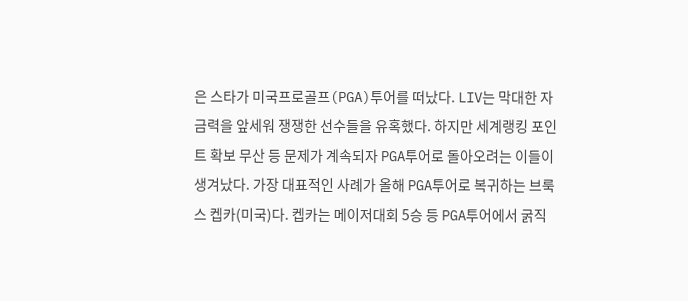은 스타가 미국프로골프(PGA)투어를 떠났다. LIV는 막대한 자금력을 앞세워 쟁쟁한 선수들을 유혹했다. 하지만 세계랭킹 포인트 확보 무산 등 문제가 계속되자 PGA투어로 돌아오려는 이들이 생겨났다. 가장 대표적인 사례가 올해 PGA투어로 복귀하는 브룩스 켑카(미국)다. 켑카는 메이저대회 5승 등 PGA투어에서 굵직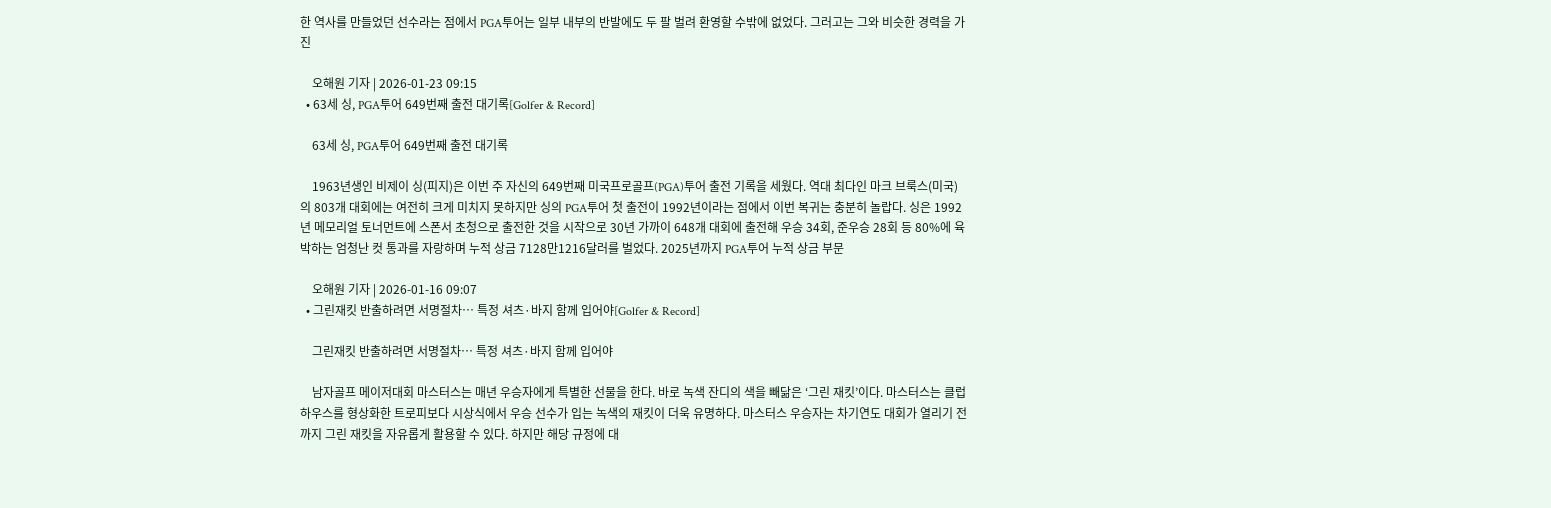한 역사를 만들었던 선수라는 점에서 PGA투어는 일부 내부의 반발에도 두 팔 벌려 환영할 수밖에 없었다. 그러고는 그와 비슷한 경력을 가진

    오해원 기자 | 2026-01-23 09:15
  • 63세 싱, PGA투어 649번째 출전 대기록[Golfer & Record]

    63세 싱, PGA투어 649번째 출전 대기록

    1963년생인 비제이 싱(피지)은 이번 주 자신의 649번째 미국프로골프(PGA)투어 출전 기록을 세웠다. 역대 최다인 마크 브룩스(미국)의 803개 대회에는 여전히 크게 미치지 못하지만 싱의 PGA투어 첫 출전이 1992년이라는 점에서 이번 복귀는 충분히 놀랍다. 싱은 1992년 메모리얼 토너먼트에 스폰서 초청으로 출전한 것을 시작으로 30년 가까이 648개 대회에 출전해 우승 34회, 준우승 28회 등 80%에 육박하는 엄청난 컷 통과를 자랑하며 누적 상금 7128만1216달러를 벌었다. 2025년까지 PGA투어 누적 상금 부문

    오해원 기자 | 2026-01-16 09:07
  • 그린재킷 반출하려면 서명절차… 특정 셔츠·바지 함께 입어야[Golfer & Record]

    그린재킷 반출하려면 서명절차… 특정 셔츠·바지 함께 입어야

    남자골프 메이저대회 마스터스는 매년 우승자에게 특별한 선물을 한다. 바로 녹색 잔디의 색을 빼닮은 ‘그린 재킷’이다. 마스터스는 클럽하우스를 형상화한 트로피보다 시상식에서 우승 선수가 입는 녹색의 재킷이 더욱 유명하다. 마스터스 우승자는 차기연도 대회가 열리기 전까지 그린 재킷을 자유롭게 활용할 수 있다. 하지만 해당 규정에 대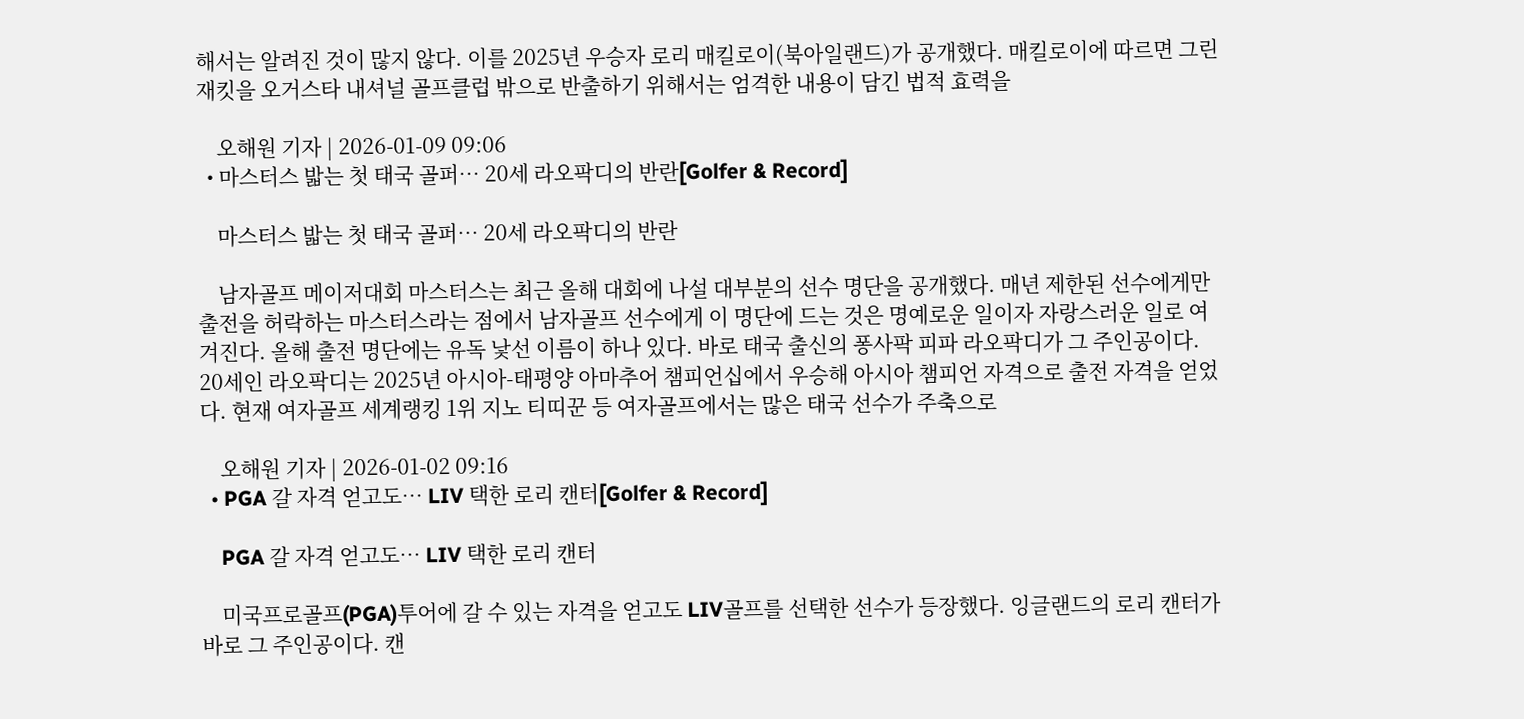해서는 알려진 것이 많지 않다. 이를 2025년 우승자 로리 매킬로이(북아일랜드)가 공개했다. 매킬로이에 따르면 그린 재킷을 오거스타 내셔널 골프클럽 밖으로 반출하기 위해서는 엄격한 내용이 담긴 법적 효력을

    오해원 기자 | 2026-01-09 09:06
  • 마스터스 밟는 첫 태국 골퍼… 20세 라오팍디의 반란[Golfer & Record]

    마스터스 밟는 첫 태국 골퍼… 20세 라오팍디의 반란

    남자골프 메이저대회 마스터스는 최근 올해 대회에 나설 대부분의 선수 명단을 공개했다. 매년 제한된 선수에게만 출전을 허락하는 마스터스라는 점에서 남자골프 선수에게 이 명단에 드는 것은 명예로운 일이자 자랑스러운 일로 여겨진다. 올해 출전 명단에는 유독 낯선 이름이 하나 있다. 바로 태국 출신의 퐁사팍 피파 라오팍디가 그 주인공이다. 20세인 라오팍디는 2025년 아시아-태평양 아마추어 챔피언십에서 우승해 아시아 챔피언 자격으로 출전 자격을 얻었다. 현재 여자골프 세계랭킹 1위 지노 티띠꾼 등 여자골프에서는 많은 태국 선수가 주축으로

    오해원 기자 | 2026-01-02 09:16
  • PGA 갈 자격 얻고도… LIV 택한 로리 캔터[Golfer & Record]

    PGA 갈 자격 얻고도… LIV 택한 로리 캔터

    미국프로골프(PGA)투어에 갈 수 있는 자격을 얻고도 LIV골프를 선택한 선수가 등장했다. 잉글랜드의 로리 캔터가 바로 그 주인공이다. 캔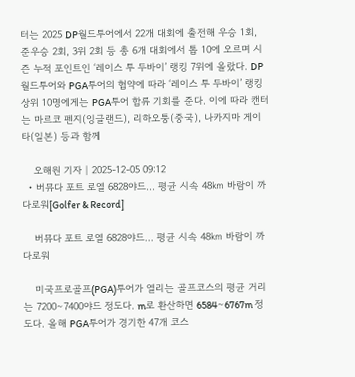터는 2025 DP월드투어에서 22개 대회에 출전해 우승 1회, 준우승 2회, 3위 2회 등 총 6개 대회에서 톱 10에 오르며 시즌 누적 포인트인 ‘레이스 투 두바이’ 랭킹 7위에 올랐다. DP월드투어와 PGA투어의 협약에 따라 ‘레이스 투 두바이’ 랭킹 상위 10명에게는 PGA투어 합류 기회를 준다. 이에 따라 캔터는 마르코 펜지(잉글랜드), 리하오퉁(중국), 나카지마 게이타(일본) 등과 함께

    오해원 기자 | 2025-12-05 09:12
  • 버뮤다 포트 로열 6828야드… 평균 시속 48㎞ 바람이 까다로워[Golfer & Record]

    버뮤다 포트 로열 6828야드… 평균 시속 48㎞ 바람이 까다로워

    미국프로골프(PGA)투어가 열리는 골프코스의 평균 거리는 7200∼7400야드 정도다. m로 환산하면 6584∼6767m 정도다. 올해 PGA투어가 경기한 47개 코스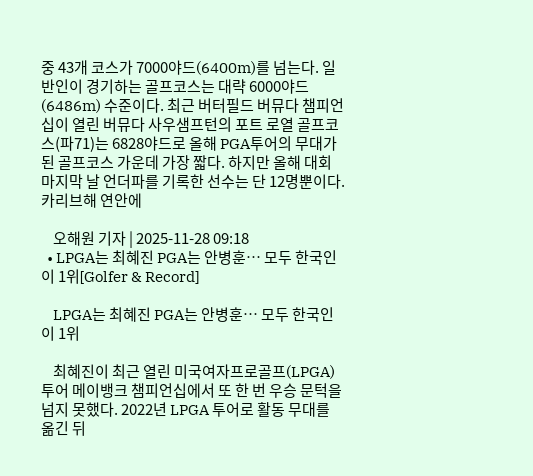중 43개 코스가 7000야드(6400m)를 넘는다. 일반인이 경기하는 골프코스는 대략 6000야드(6486m) 수준이다. 최근 버터필드 버뮤다 챔피언십이 열린 버뮤다 사우샘프턴의 포트 로열 골프코스(파71)는 6828야드로 올해 PGA투어의 무대가 된 골프코스 가운데 가장 짧다. 하지만 올해 대회 마지막 날 언더파를 기록한 선수는 단 12명뿐이다. 카리브해 연안에

    오해원 기자 | 2025-11-28 09:18
  • LPGA는 최혜진 PGA는 안병훈… 모두 한국인이 1위[Golfer & Record]

    LPGA는 최혜진 PGA는 안병훈… 모두 한국인이 1위

    최혜진이 최근 열린 미국여자프로골프(LPGA) 투어 메이뱅크 챔피언십에서 또 한 번 우승 문턱을 넘지 못했다. 2022년 LPGA 투어로 활동 무대를 옮긴 뒤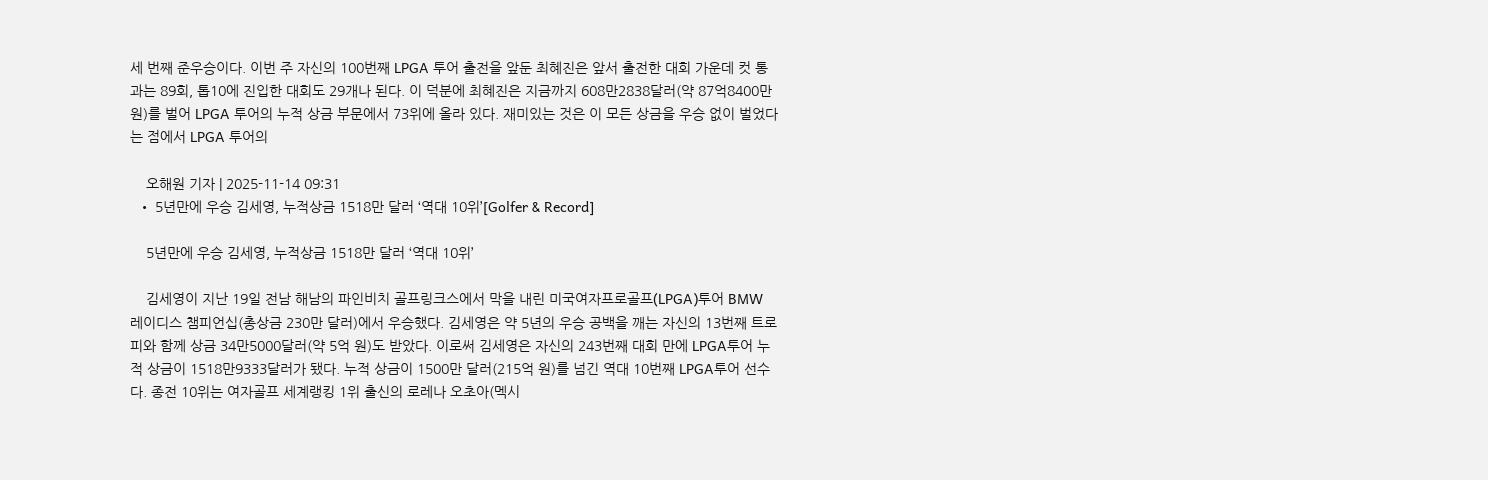세 번째 준우승이다. 이번 주 자신의 100번째 LPGA 투어 출전을 앞둔 최혜진은 앞서 출전한 대회 가운데 컷 통과는 89회, 톱10에 진입한 대회도 29개나 된다. 이 덕분에 최혜진은 지금까지 608만2838달러(약 87억8400만 원)를 벌어 LPGA 투어의 누적 상금 부문에서 73위에 올라 있다. 재미있는 것은 이 모든 상금을 우승 없이 벌었다는 점에서 LPGA 투어의

    오해원 기자 | 2025-11-14 09:31
  • 5년만에 우승 김세영, 누적상금 1518만 달러 ‘역대 10위’[Golfer & Record]

    5년만에 우승 김세영, 누적상금 1518만 달러 ‘역대 10위’

    김세영이 지난 19일 전남 해남의 파인비치 골프링크스에서 막을 내린 미국여자프로골프(LPGA)투어 BMW 레이디스 챔피언십(총상금 230만 달러)에서 우승했다. 김세영은 약 5년의 우승 공백을 깨는 자신의 13번째 트로피와 함께 상금 34만5000달러(약 5억 원)도 받았다. 이로써 김세영은 자신의 243번째 대회 만에 LPGA투어 누적 상금이 1518만9333달러가 됐다. 누적 상금이 1500만 달러(215억 원)를 넘긴 역대 10번째 LPGA투어 선수다. 종전 10위는 여자골프 세계랭킹 1위 출신의 로레나 오초아(멕시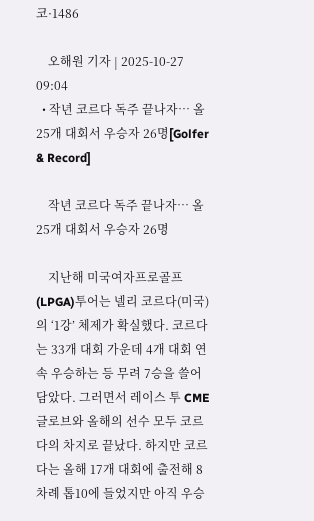코·1486

    오해원 기자 | 2025-10-27 09:04
  • 작년 코르다 독주 끝나자… 올 25개 대회서 우승자 26명[Golfer & Record]

    작년 코르다 독주 끝나자… 올 25개 대회서 우승자 26명

    지난해 미국여자프로골프(LPGA)투어는 넬리 코르다(미국)의 ‘1강’ 체제가 확실했다. 코르다는 33개 대회 가운데 4개 대회 연속 우승하는 등 무려 7승을 쓸어 담았다. 그러면서 레이스 투 CME 글로브와 올해의 선수 모두 코르다의 차지로 끝났다. 하지만 코르다는 올해 17개 대회에 출전해 8차례 톱10에 들었지만 아직 우승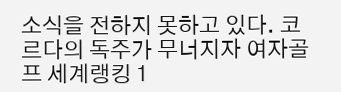소식을 전하지 못하고 있다. 코르다의 독주가 무너지자 여자골프 세계랭킹 1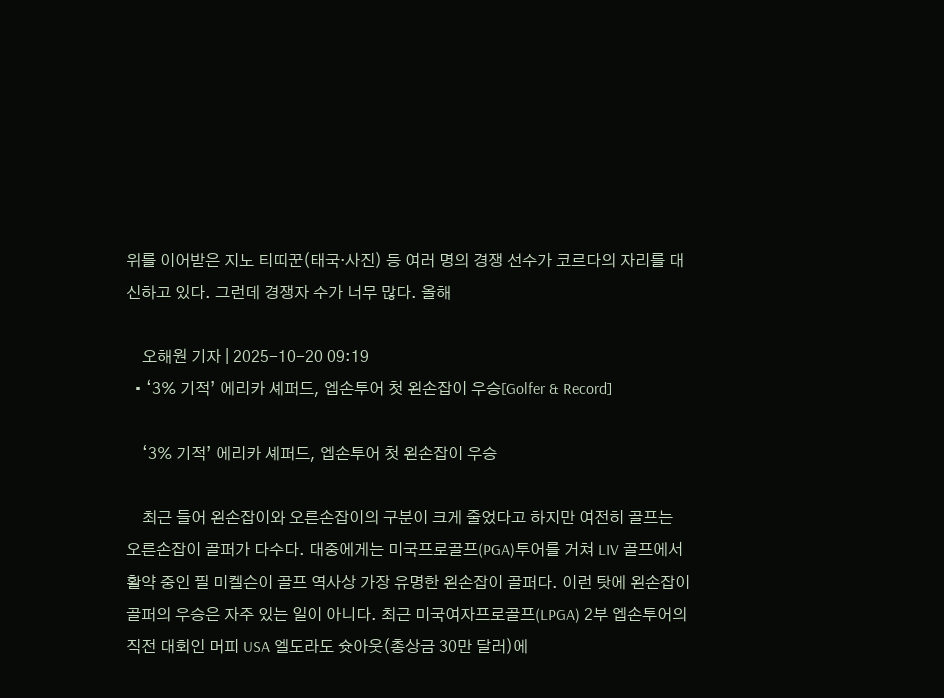위를 이어받은 지노 티띠꾼(태국·사진) 등 여러 명의 경쟁 선수가 코르다의 자리를 대신하고 있다. 그런데 경쟁자 수가 너무 많다. 올해

    오해원 기자 | 2025-10-20 09:19
  • ‘3% 기적’ 에리카 셰퍼드, 엡손투어 첫 왼손잡이 우승[Golfer & Record]

    ‘3% 기적’ 에리카 셰퍼드, 엡손투어 첫 왼손잡이 우승

    최근 들어 왼손잡이와 오른손잡이의 구분이 크게 줄었다고 하지만 여전히 골프는 오른손잡이 골퍼가 다수다. 대중에게는 미국프로골프(PGA)투어를 거쳐 LIV 골프에서 활약 중인 필 미켈슨이 골프 역사상 가장 유명한 왼손잡이 골퍼다. 이런 탓에 왼손잡이 골퍼의 우승은 자주 있는 일이 아니다. 최근 미국여자프로골프(LPGA) 2부 엡손투어의 직전 대회인 머피 USA 엘도라도 슛아웃(총상금 30만 달러)에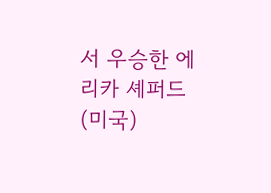서 우승한 에리카 셰퍼드(미국)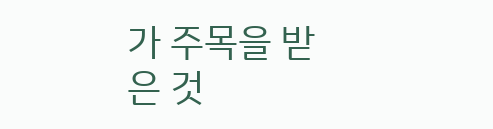가 주목을 받은 것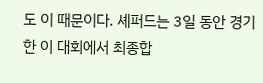도 이 때문이다. 셰퍼드는 3일 동안 경기한 이 대회에서 최종합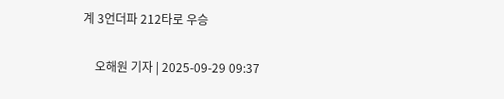계 3언더파 212타로 우승

    오해원 기자 | 2025-09-29 09:37